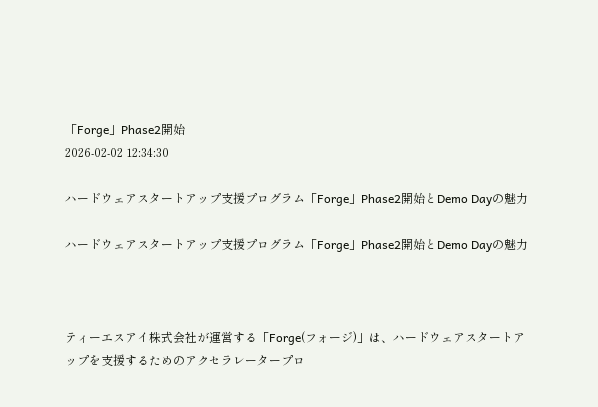「Forge」Phase2開始
2026-02-02 12:34:30

ハードウェアスタートアップ支援プログラム「Forge」Phase2開始とDemo Dayの魅力

ハードウェアスタートアップ支援プログラム「Forge」Phase2開始とDemo Dayの魅力



ティーエスアイ株式会社が運営する「Forge(フォージ)」は、ハードウェアスタートアップを支援するためのアクセラレータープロ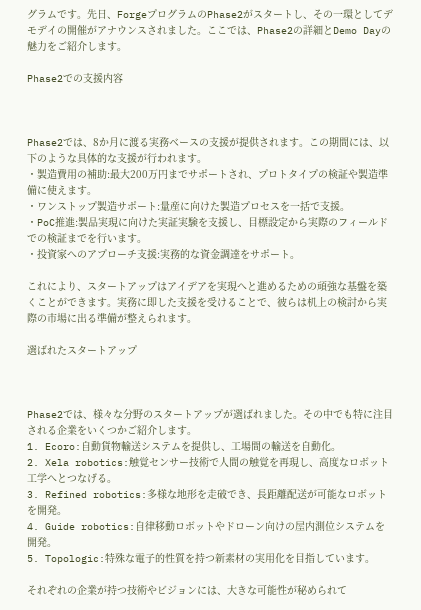グラムです。先日、ForgeプログラムのPhase2がスタートし、その一環としてデモデイの開催がアナウンスされました。ここでは、Phase2の詳細とDemo Dayの魅力をご紹介します。

Phase2での支援内容



Phase2では、8か月に渡る実務ベースの支援が提供されます。この期間には、以下のような具体的な支援が行われます。
・製造費用の補助:最大200万円までサポートされ、プロトタイプの検証や製造準備に使えます。
・ワンストップ製造サポート:量産に向けた製造プロセスを一括で支援。
・PoC推進:製品実現に向けた実証実験を支援し、目標設定から実際のフィールドでの検証までを行います。
・投資家へのアプローチ支援:実務的な資金調達をサポート。

これにより、スタートアップはアイデアを実現へと進めるための頑強な基盤を築くことができます。実務に即した支援を受けることで、彼らは机上の検討から実際の市場に出る準備が整えられます。

選ばれたスタートアップ



Phase2では、様々な分野のスタートアップが選ばれました。その中でも特に注目される企業をいくつかご紹介します。
1. Ecoro:自動貨物輸送システムを提供し、工場間の輸送を自動化。
2. Xela robotics:触覚センサー技術で人間の触覚を再現し、高度なロボット工学へとつなげる。
3. Refined robotics:多様な地形を走破でき、長距離配送が可能なロボットを開発。
4. Guide robotics:自律移動ロボットやドローン向けの屋内測位システムを開発。
5. Topologic:特殊な電子的性質を持つ新素材の実用化を目指しています。

それぞれの企業が持つ技術やビジョンには、大きな可能性が秘められて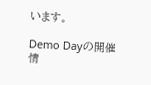います。

Demo Dayの開催情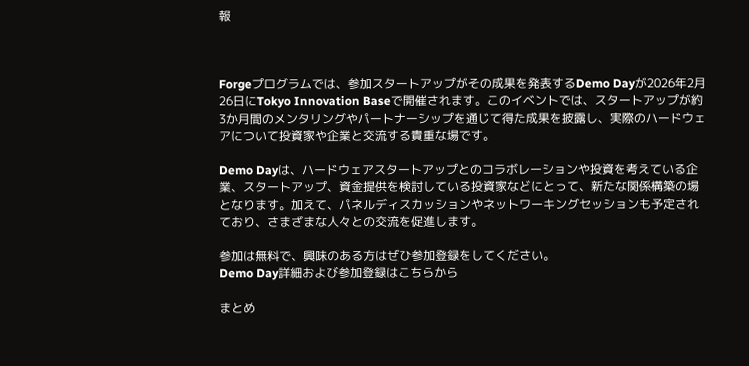報



Forgeプログラムでは、参加スタートアップがその成果を発表するDemo Dayが2026年2月26日にTokyo Innovation Baseで開催されます。このイベントでは、スタートアップが約3か月間のメンタリングやパートナーシップを通じて得た成果を披露し、実際のハードウェアについて投資家や企業と交流する貴重な場です。

Demo Dayは、ハードウェアスタートアップとのコラボレーションや投資を考えている企業、スタートアップ、資金提供を検討している投資家などにとって、新たな関係構築の場となります。加えて、パネルディスカッションやネットワーキングセッションも予定されており、さまざまな人々との交流を促進します。

参加は無料で、興味のある方はぜひ参加登録をしてください。
Demo Day詳細および参加登録はこちらから

まとめ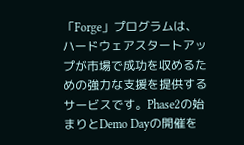「Forge」プログラムは、ハードウェアスタートアップが市場で成功を収めるための強力な支援を提供するサービスです。Phase2の始まりとDemo Dayの開催を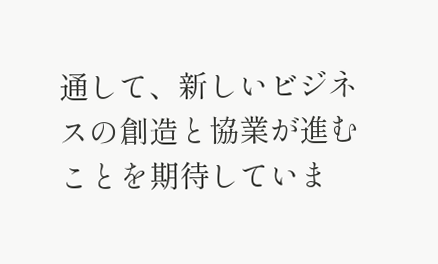通して、新しいビジネスの創造と協業が進むことを期待していま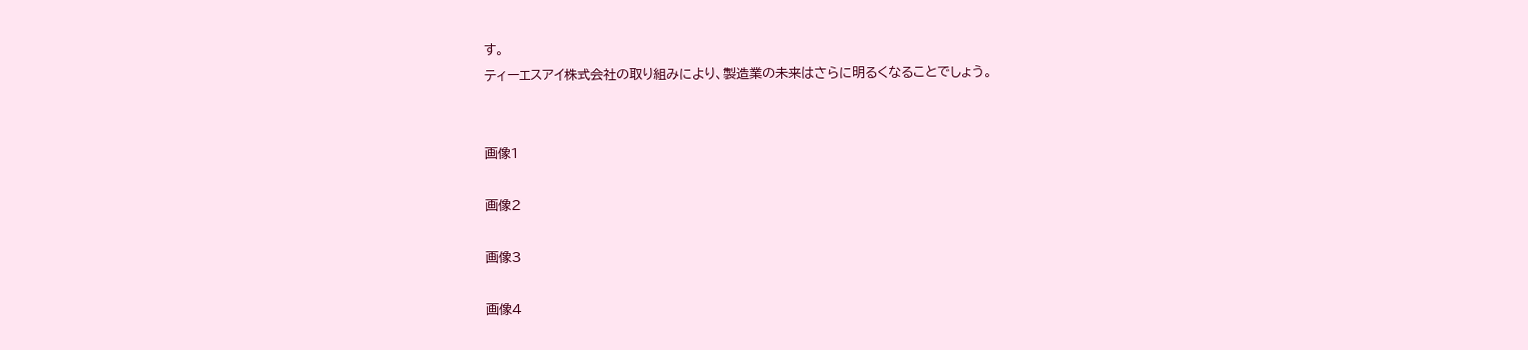す。
ティーエスアイ株式会社の取り組みにより、製造業の未来はさらに明るくなることでしょう。


画像1

画像2

画像3

画像4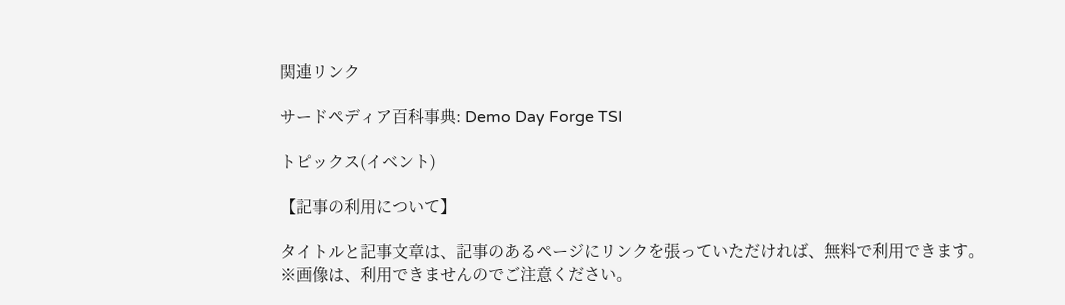関連リンク

サードペディア百科事典: Demo Day Forge TSI

トピックス(イベント)

【記事の利用について】

タイトルと記事文章は、記事のあるページにリンクを張っていただければ、無料で利用できます。
※画像は、利用できませんのでご注意ください。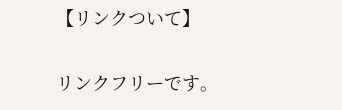【リンクついて】

リンクフリーです。